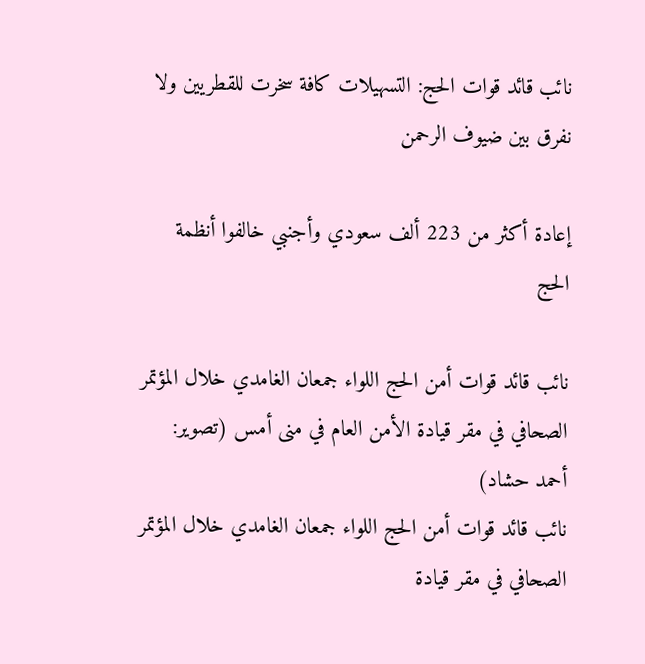نائب قائد قوات الحج: التسهيلات كافة سخرت للقطريين ولا نفرق بين ضيوف الرحمن

إعادة أكثر من 223 ألف سعودي وأجنبي خالفوا أنظمة الحج

نائب قائد قوات أمن الحج اللواء جمعان الغامدي خلال المؤتمر الصحافي في مقر قيادة الأمن العام في منى أمس (تصوير: أحمد حشاد)
نائب قائد قوات أمن الحج اللواء جمعان الغامدي خلال المؤتمر الصحافي في مقر قيادة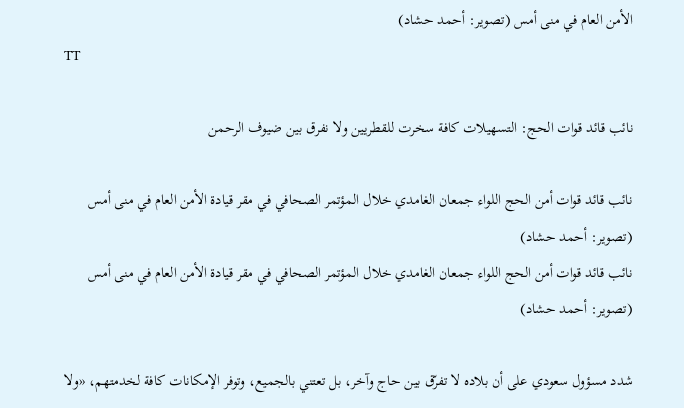الأمن العام في منى أمس (تصوير: أحمد حشاد)
TT

نائب قائد قوات الحج: التسهيلات كافة سخرت للقطريين ولا نفرق بين ضيوف الرحمن

نائب قائد قوات أمن الحج اللواء جمعان الغامدي خلال المؤتمر الصحافي في مقر قيادة الأمن العام في منى أمس (تصوير: أحمد حشاد)
نائب قائد قوات أمن الحج اللواء جمعان الغامدي خلال المؤتمر الصحافي في مقر قيادة الأمن العام في منى أمس (تصوير: أحمد حشاد)

شدد مسؤول سعودي على أن بلاده لا تفرّق بين حاج وآخر، بل تعتني بالجميع، وتوفر الإمكانات كافة لخدمتهم، «ولا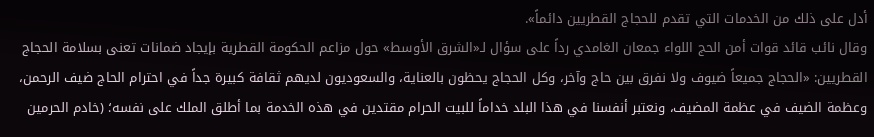أدل على ذلك من الخدمات التي تقدم للحجاج القطريين دائماً».
وقال نائب قائد قوات أمن الحج اللواء جمعان الغامدي رداً على سؤال لـ«الشرق الأوسط» حول مزاعم الحكومة القطرية بإيجاد ضمانات تعنى بسلامة الحجاج القطريين: «الحجاج جميعاً ضيوف ولا نفرق بين حاج وآخر، وكل الحجاج يحظون بالعناية، والسعوديون لديهم ثقافة كبيرة جداً في احترام الحاج ضيف الرحمن، وعظمة الضيف في عظمة المضيف، ونعتبر أنفسنا في هذا البلد خداماً للبيت الحرام مقتدين في هذه الخدمة بما أطلق الملك على نفسه؛ (خادم الحرمين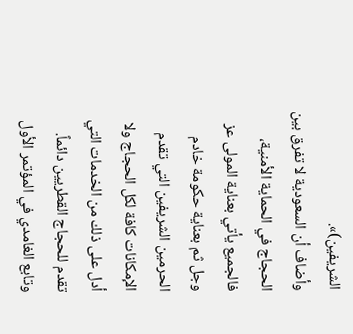الشريفين)».
وأضاف أن السعودية لا تفرق بين الحجاج في الحماية الأمنية، فالجميع يأتي بعناية المولى عز وجل ثم بعناية حكومة خادم الحرمين الشريفين التي تقدم الإمكانات كافة لكل الحجاج ولا أدل على ذلك من الخدمات التي تقدم للحجاج القطريين دائماً.
وتابع الغامدي في المؤتمر الأول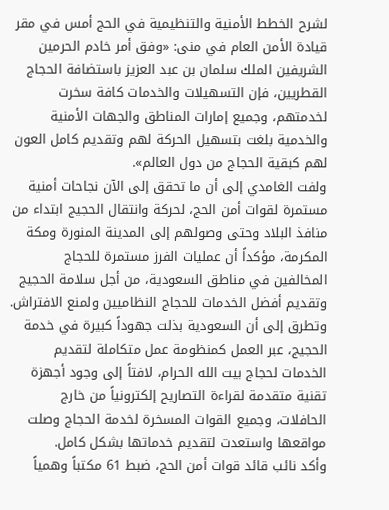لشرح الخطط الأمنية والتنظيمية في الحج أمس في مقر قيادة الأمن العام في منى: «وفق أمر خادم الحرمين الشريفين الملك سلمان بن عبد العزيز باستضافة الحجاج القطريين، فإن التسهيلات والخدمات كافة سخرت لخدمتهم، وجميع إمارات المناطق والجهات الأمنية والخدمية بلغت بتسهيل الحركة لهم وتقديم كامل العون لهم كبقية الحجاج من دول العالم».
ولفت الغامدي إلى أن ما تحقق إلى الآن نجاحات أمنية مستمرة لقوات أمن الحج، لحركة وانتقال الحجيج ابتداء من منافذ البلاد وحتى وصولهم إلى المدينة المنورة ومكة المكرمة، مؤكداً أن عمليات الفرز مستمرة للحجاج المخالفين في مناطق السعودية، من أجل سلامة الحجيج وتقديم أفضل الخدمات للحجاج النظاميين ولمنع الافتراش.
وتطرق إلى أن السعودية بذلت جهوداً كبيرة في خدمة الحجيج، عبر العمل كمنظومة عمل متكاملة لتقديم الخدمات لحجاج بيت الله الحرام، لافتاً إلى وجود أجهزة تقنية متقدمة لقراءة التصاريح إلكترونياً من خارج الحافلات، وجميع القوات المسخرة لخدمة الحجاج وصلت مواقعها واستعدت لتقديم خدماتها بشكل كامل.
وأكد نائب قائد قوات أمن الحج، ضبط 61 مكتباً وهمياً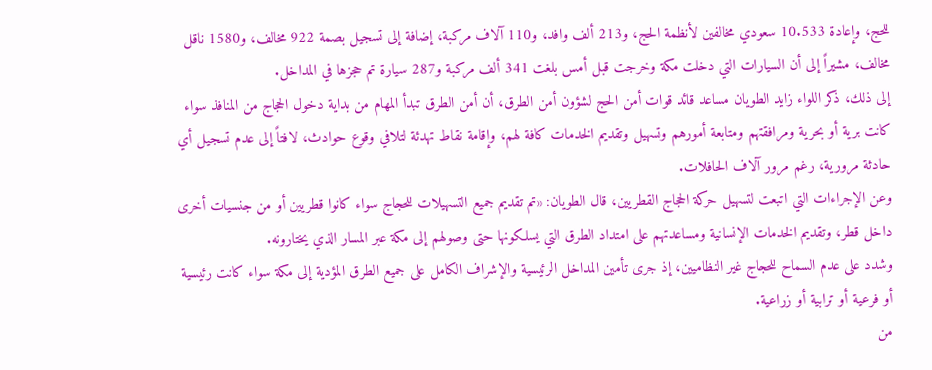للحج، وإعادة 10.533 سعودي مخالفين لأنظمة الحج، و213 ألف وافد، و110 آلاف مركبة، إضافة إلى تسجيل بصمة 922 مخالف، و1580 ناقل مخالف، مشيراً إلى أن السيارات التي دخلت مكة وخرجت قبل أمس بلغت 341 ألف مركبة و287 سيارة تم حجزها في المداخل.
إلى ذلك، ذكر اللواء زايد الطويان مساعد قائد قوات أمن الحج لشؤون أمن الطرق، أن أمن الطرق تبدأ المهام من بداية دخول الحجاج من المنافذ سواء كانت برية أو بحرية ومرافقتهم ومتابعة أمورهم وتسهيل وتقديم الخدمات كافة لهم، وإقامة نقاط تهدئة لتلافي وقوع حوادث، لافتاً إلى عدم تسجيل أي حادثة مرورية، رغم مرور آلاف الحافلات.
وعن الإجراءات التي اتبعت لتسهيل حركة الحجاج القطريين، قال الطويان: «تم تقديم جميع التسهيلات للحجاج سواء كانوا قطريين أو من جنسيات أخرى داخل قطر، وتقديم الخدمات الإنسانية ومساعدتهم على امتداد الطرق التي يسلكونها حتى وصولهم إلى مكة عبر المسار الذي يختارونه.
وشدد على عدم السماح للحجاج غير النظاميين، إذ جرى تأمين المداخل الرئيسية والإشراف الكامل على جميع الطرق المؤدية إلى مكة سواء كانت رئيسية أو فرعية أو ترابية أو زراعية.
من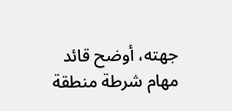جهته، أوضح قائد مهام شرطة منطقة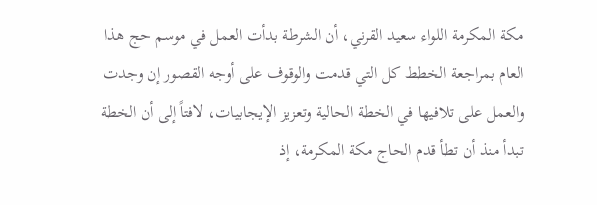مكة المكرمة اللواء سعيد القرني، أن الشرطة بدأت العمل في موسم حج هذا العام بمراجعة الخطط كل التي قدمت والوقوف على أوجه القصور إن وجدت والعمل على تلافيها في الخطة الحالية وتعزيز الإيجابيات، لافتاً إلى أن الخطة تبدأ منذ أن تطأ قدم الحاج مكة المكرمة، إذ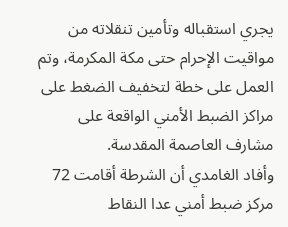يجري استقباله وتأمين تنقلاته من مواقيت الإحرام حتى مكة المكرمة، وتم العمل على خطة لتخفيف الضغط على مراكز الضبط الأمني الواقعة على مشارف العاصمة المقدسة.
وأفاد الغامدي أن الشرطة أقامت 72 مركز ضبط أمني عدا النقاط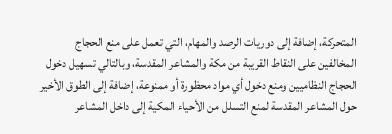المتحركة، إضافة إلى دوريات الرصد والمهام، التي تعمل على منع الحجاج المخالفين على النقاط القريبة من مكة والمشاعر المقدسة، وبالتالي تسهيل دخول الحجاج النظاميين ومنع دخول أي مواد محظورة أو ممنوعة، إضافة إلى الطوق الأخير حول المشاعر المقدسة لمنع التسلل من الأحياء المكية إلى داخل المشاعر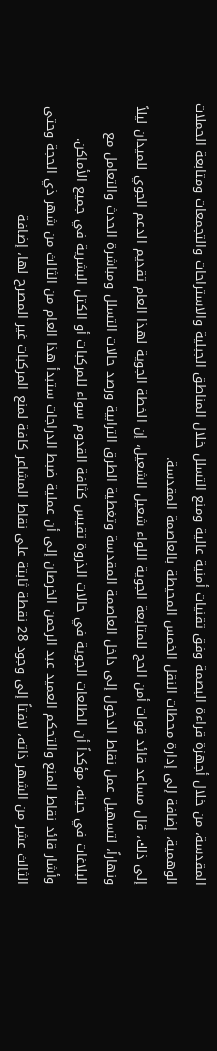المقدسة، من خلال أجهزة قراءة البصمة وفق تقنيات أمنية عالية ومنع التسلل خلال المناطق الجبلية والاستراحات والتجمعات ومتابعة الحملات الوهمية، إضافة إلى إدارة محطات النقل الخمس المحيطة بالعاصمة المقدسة.
إلى ذلك، قال مساعد قائد قوات أمن الحج للمتابعة الجوية اللواء شعيل الشعيل، إن الخطة الجوية لهذا العام تقديم الدعم الجوي للميدان ليلاً ونهاراً، لتسهيل عمل نقاط الدخول إلى داخل العاصمة المقدسة وتغطية الطرق الترابية ورصد حالات التسلل ومباشرة الحدث والتعامل مع البلاغات في حينه، مؤكداً أن الطلعات الجوية في حالات الذروة تقيس كثافة القدوم سواء للمركبات أو الكتل البشرية في جميع الأماكن.
وأشار قائد نقاط المنع والتحكم العميد عبد الرحمن الخرصان إلى أن عملية ضبط الدراجات ستبدأ هذا العام من الثالث من شهر ذي الحجة وحتى الثالث عشر من الشهر ذاته، لافتاً إلى وجود 28 نقطة ثابتة على نقاط المشاعر كافة لمنع المركبات غير المصرح لها، إضافة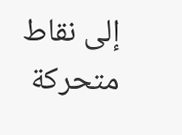إلى نقاط متحركة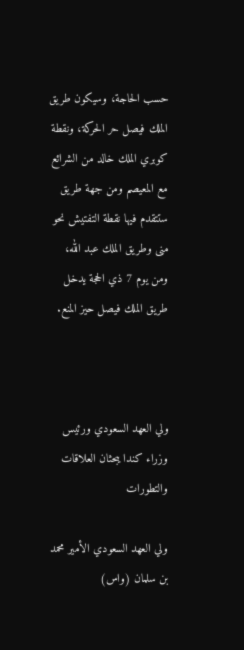حسب الحاجة، وسيكون طريق الملك فيصل حر الحركة، ونقطة كوبري الملك خالد من الشرائع مع المعيصم ومن جهة طريق ستتقدم فيها نقطة التفتيش نحو منى وطريق الملك عبد الله، ومن يوم 7 ذي الحجة يدخل طريق الملك فيصل حيز المنع.



ولي العهد السعودي ورئيس وزراء كندا يبحثان العلاقات والتطورات

ولي العهد السعودي الأمير محمد بن سلمان (واس)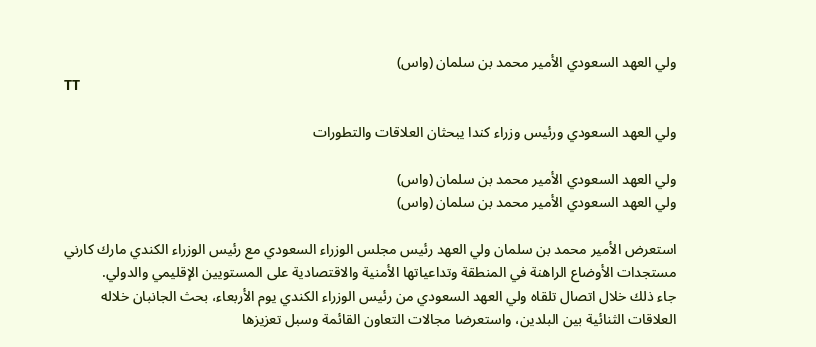ولي العهد السعودي الأمير محمد بن سلمان (واس)
TT

ولي العهد السعودي ورئيس وزراء كندا يبحثان العلاقات والتطورات

ولي العهد السعودي الأمير محمد بن سلمان (واس)
ولي العهد السعودي الأمير محمد بن سلمان (واس)

استعرض الأمير محمد بن سلمان ولي العهد رئيس مجلس الوزراء السعودي مع رئيس الوزراء الكندي مارك كارني مستجدات الأوضاع الراهنة في المنطقة وتداعياتها الأمنية والاقتصادية على المستويين الإقليمي والدولي.
جاء ذلك خلال اتصال تلقاه ولي العهد السعودي من رئيس الوزراء الكندي يوم الأربعاء، بحث الجانبان خلاله العلاقات الثنائية بين البلدين، واستعرضا مجالات التعاون القائمة وسبل تعزيزها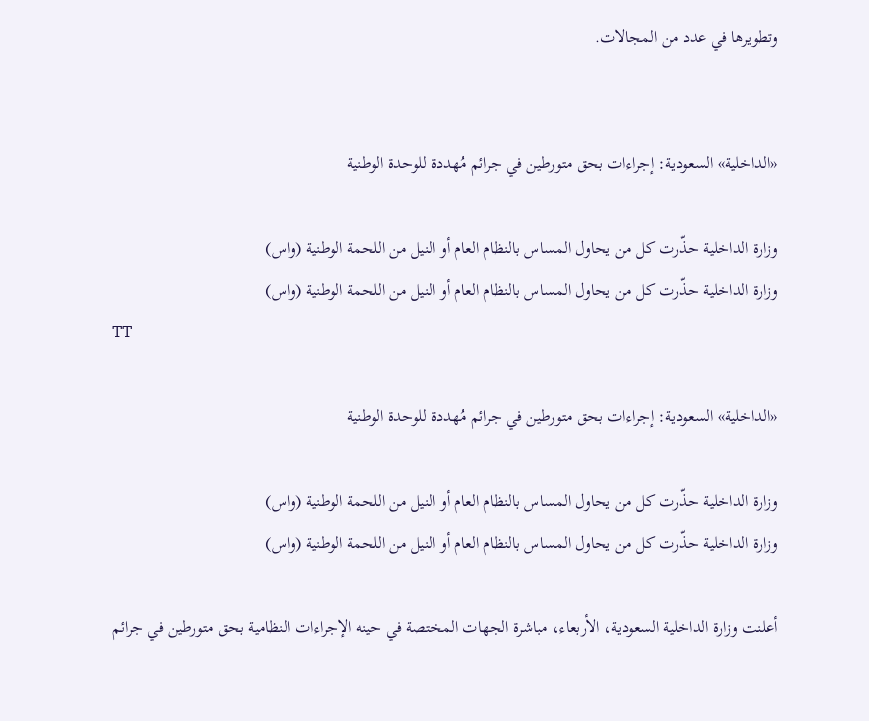وتطويرها في عدد من المجالات.


«الداخلية» السعودية: إجراءات بحق متورطين في جرائم مُهددة للوحدة الوطنية

وزارة الداخلية حذّرت كل من يحاول المساس بالنظام العام أو النيل من اللحمة الوطنية (واس)
وزارة الداخلية حذّرت كل من يحاول المساس بالنظام العام أو النيل من اللحمة الوطنية (واس)
TT

«الداخلية» السعودية: إجراءات بحق متورطين في جرائم مُهددة للوحدة الوطنية

وزارة الداخلية حذّرت كل من يحاول المساس بالنظام العام أو النيل من اللحمة الوطنية (واس)
وزارة الداخلية حذّرت كل من يحاول المساس بالنظام العام أو النيل من اللحمة الوطنية (واس)

أعلنت وزارة الداخلية السعودية، الأربعاء، مباشرة الجهات المختصة في حينه الإجراءات النظامية بحق متورطين في جرائم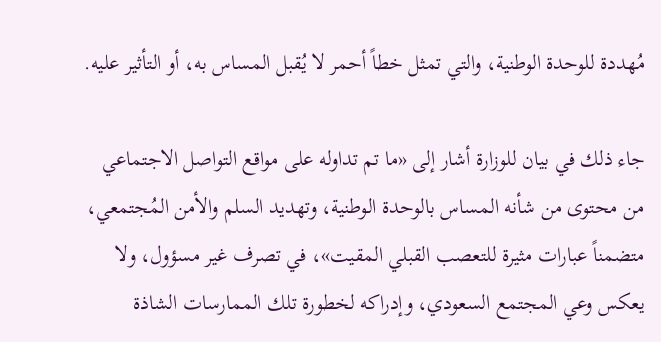مُهددة للوحدة الوطنية، والتي تمثل خطاً أحمر لا يُقبل المساس به، أو التأثير عليه.

جاء ذلك في بيان للوزارة أشار إلى «ما تم تداوله على مواقع التواصل الاجتماعي من محتوى من شأنه المساس بالوحدة الوطنية، وتهديد السلم والأمن المُجتمعي، متضمناً عبارات مثيرة للتعصب القبلي المقيت»، في تصرف غير مسؤول، ولا يعكس وعي المجتمع السعودي، وإدراكه لخطورة تلك الممارسات الشاذة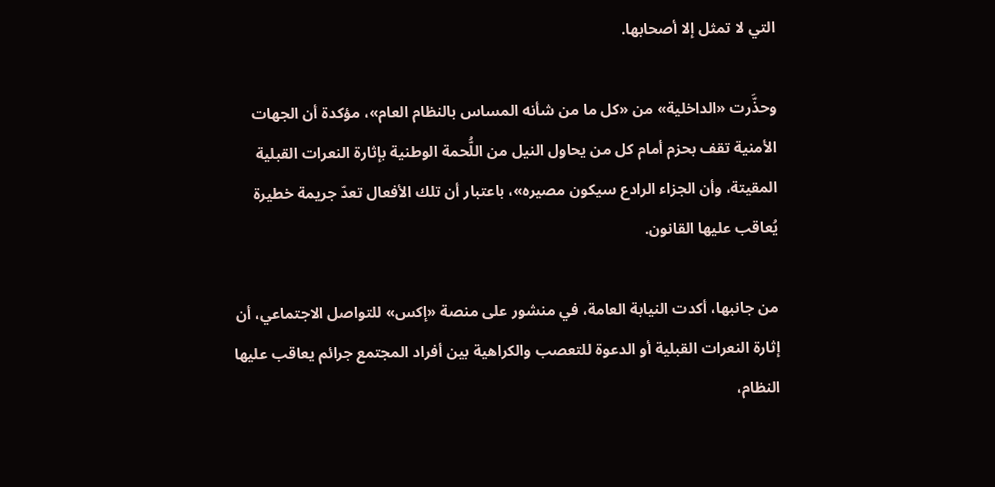التي لا تمثل إلا أصحابها.

وحذَّرت «الداخلية» من «كل ما من شأنه المساس بالنظام العام»، مؤكدة أن الجهات الأمنية تقف بحزم أمام كل من يحاول النيل من اللُّحمة الوطنية بإثارة النعرات القبلية المقيتة، وأن الجزاء الرادع سيكون مصيره»، باعتبار أن تلك الأفعال تعدّ جريمة خطيرة يُعاقب عليها القانون.

من جانبها، أكدت النيابة العامة، في منشور على منصة «إكس» للتواصل الاجتماعي، أن إثارة النعرات القبلية أو الدعوة للتعصب والكراهية بين أفراد المجتمع جرائم يعاقب عليها النظام،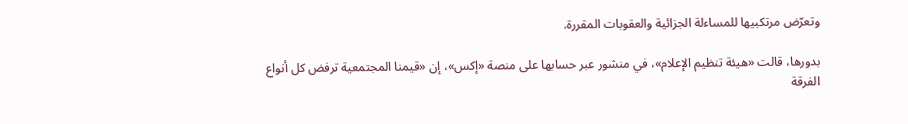وتعرّض مرتكبيها للمساءلة الجزائية والعقوبات المقررة.

بدورها، قالت «هيئة تنظيم الإعلام»، في منشور عبر حسابها على منصة «إكس»، إن «قيمنا المجتمعية ترفض كل أنواع الفرقة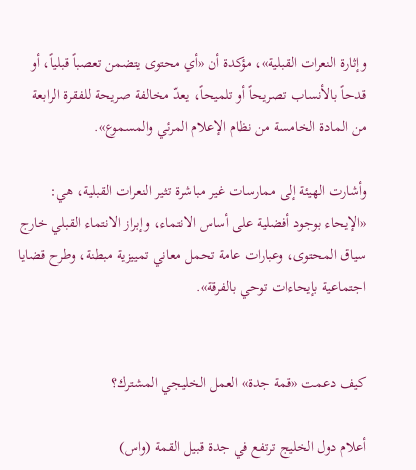وإثارة النعرات القبلية»، مؤكدة أن «أي محتوى يتضمن تعصباً قبلياً، أو قدحاً بالأنساب تصريحاً أو تلميحاً، يعدّ مخالفة صريحة للفقرة الرابعة من المادة الخامسة من نظام الإعلام المرئي والمسموع».

وأشارت الهيئة إلى ممارسات غير مباشرة تثير النعرات القبلية، هي: «الإيحاء بوجود أفضلية على أساس الانتماء، وإبراز الانتماء القبلي خارج سياق المحتوى، وعبارات عامة تحمل معاني تمييزية مبطنة، وطرح قضايا اجتماعية بإيحاءات توحي بالفرقة».


كيف دعمت «قمة جدة» العمل الخليجي المشترك؟

أعلام دول الخليج ترتفع في جدة قبيل القمة (واس)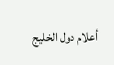أعلام دول الخليج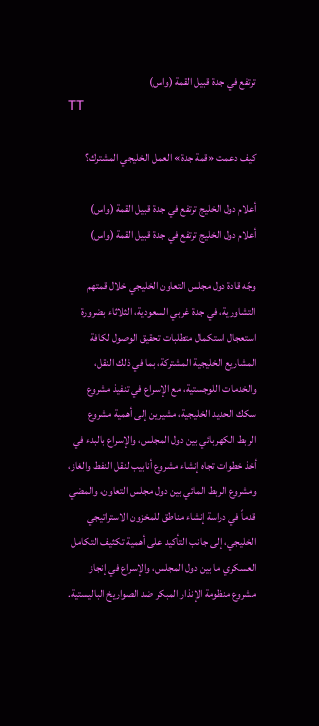ترتفع في جدة قبيل القمة (واس)
TT

كيف دعمت «قمة جدة» العمل الخليجي المشترك؟

أعلام دول الخليج ترتفع في جدة قبيل القمة (واس)
أعلام دول الخليج ترتفع في جدة قبيل القمة (واس)

وجّه قادة دول مجلس التعاون الخليجي خلال قمتهم التشاورية، في جدة غربي السعودية، الثلاثاء بضرورة استعجال استكمال متطلبات تحقيق الوصول لكافة المشاريع الخليجية المشتركة، بما في ذلك النقل، والخدمات اللوجستية، مع الإسراع في تنفيذ مشروع سكك الحديد الخليجية، مشيرين إلى أهمية مشروع الربط الكهربائي بين دول المجلس، والإسراع بالبدء في أخذ خطوات تجاه إنشاء مشروع أنابيب لنقل النفط والغاز، ومشروع الربط المائي بين دول مجلس التعاون، والمضي قدماً في دراسة إنشاء مناطق للمخزون الاستراتيجي الخليجي، إلى جانب التأكيد على أهمية تكثيف التكامل العسكري ما بين دول المجلس، والإسراع في إنجاز مشروع منظومة الإنذار المبكر ضد الصواريخ الباليستية.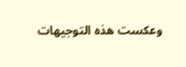وعكست هذه التوجيهات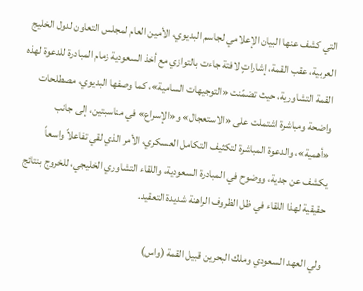التي كشف عنها البيان الإعلامي لجاسم البديوي، الأمين العام لمجلس التعاون لدول الخليج العربية، عقب القمة، إشاراتٍ لافتة جاءت بالتوازي مع أخذ السعودية زمام المبادرة للدعوة لهذه القمة التشاورية، حيث تضمّنت «التوجيهات السامية»، كما وصفها البديوي، مصطلحات واضحة ومباشرة اشتملت على «الاستعجال» و«الإسراع» في مناسبتين، إلى جانب «أهمية»، والدعوة المباشرة لتكثيف التكامل العسكري، الأمر الذي لقي تفاعلاً واسعاً يكشف عن جدية، ووضوح في المبادرة السعودية، واللقاء التشاوري الخليجي، للخروج بنتائج حقيقية لهذا اللقاء في ظل الظروف الراهنة شديدة التعقيد.

ولي العهد السعودي وملك البحرين قبيل القمة (واس)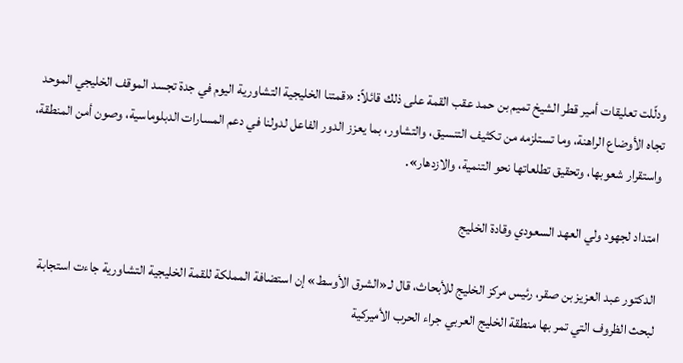ودلّلت تعليقات أمير قطر الشيخ تميم بن حمد عقب القمة على ذلك قائلاً: «قمتنا الخليجية التشاورية اليوم في جدة تجسد الموقف الخليجي الموحد تجاه الأوضاع الراهنة، وما تستلزمه من تكثيف التنسيق، والتشاور، بما يعزز الدور الفاعل لدولنا في دعم المسارات الدبلوماسية، وصون أمن المنطقة، واستقرار شعوبها، وتحقيق تطلعاتها نحو التنمية، والازدهار».

امتداد لجهود ولي العهد السعودي وقادة الخليج

الدكتور عبد العزيز بن صقر، رئيس مركز الخليج للأبحاث، قال لـ«الشرق الأوسط» إن استضافة المملكة للقمة الخليجية التشاورية جاءت استجابة لبحث الظروف التي تمر بها منطقة الخليج العربي جراء الحرب الأميركية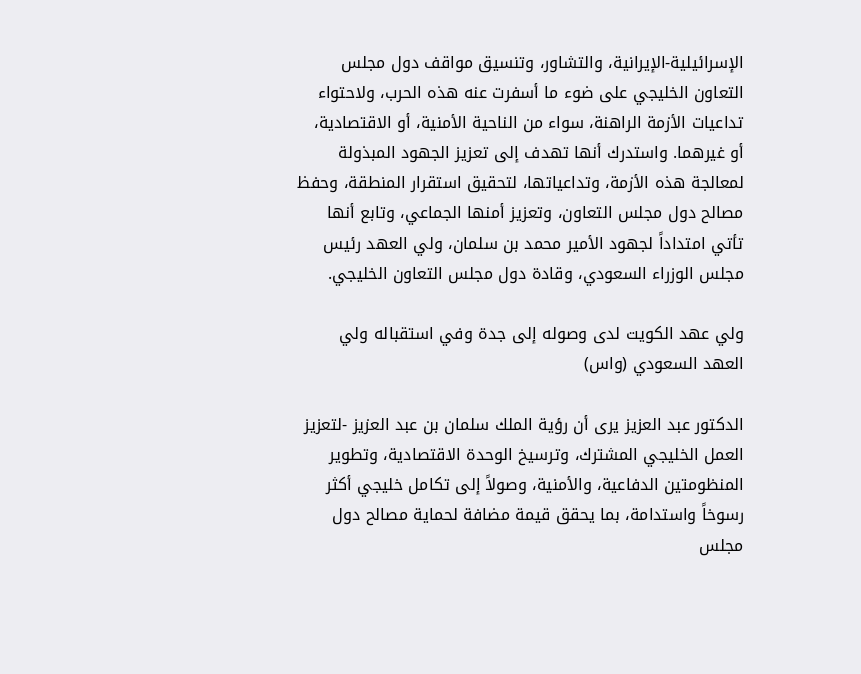الإسرائيلية-الإيرانية، والتشاور، وتنسيق مواقف دول مجلس التعاون الخليجي على ضوء ما أسفرت عنه هذه الحرب، ولاحتواء تداعيات الأزمة الراهنة، سواء من الناحية الأمنية، أو الاقتصادية، أو غيرهما. واستدرك أنها تهدف إلى تعزيز الجهود المبذولة لمعالجة هذه الأزمة، وتداعياتها، لتحقيق استقرار المنطقة، وحفظ مصالح دول مجلس التعاون، وتعزيز أمنها الجماعي، وتابع أنها تأتي امتداداً لجهود الأمير محمد بن سلمان، ولي العهد رئيس مجلس الوزراء السعودي، وقادة دول مجلس التعاون الخليجي.

ولي عهد الكويت لدى وصوله إلى جدة وفي استقباله ولي العهد السعودي (واس)

الدكتور عبد العزيز يرى أن رؤية الملك سلمان بن عبد العزيز -لتعزيز العمل الخليجي المشترك، وترسيخ الوحدة الاقتصادية، وتطوير المنظومتين الدفاعية، والأمنية، وصولاً إلى تكامل خليجي أكثر رسوخاً واستدامة، بما يحقق قيمة مضافة لحماية مصالح دول مجلس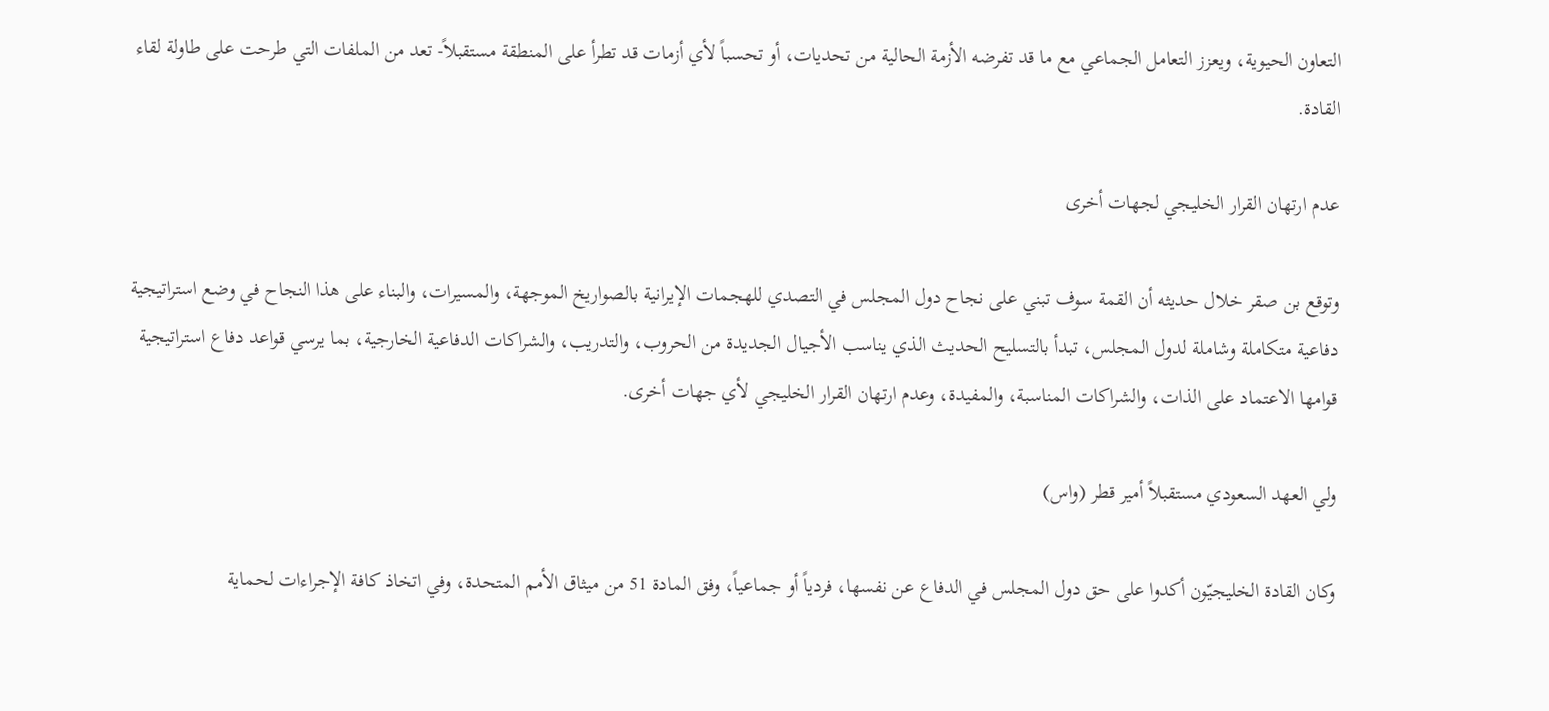التعاون الحيوية، ويعزز التعامل الجماعي مع ما قد تفرضه الأزمة الحالية من تحديات، أو تحسباً لأي أزمات قد تطرأ على المنطقة مستقبلاً- تعد من الملفات التي طرحت على طاولة لقاء القادة.

عدم ارتهان القرار الخليجي لجهات أخرى

وتوقع بن صقر خلال حديثه أن القمة سوف تبني على نجاح دول المجلس في التصدي للهجمات الإيرانية بالصواريخ الموجهة، والمسيرات، والبناء على هذا النجاح في وضع استراتيجية دفاعية متكاملة وشاملة لدول المجلس، تبدأ بالتسليح الحديث الذي يناسب الأجيال الجديدة من الحروب، والتدريب، والشراكات الدفاعية الخارجية، بما يرسي قواعد دفاع استراتيجية قوامها الاعتماد على الذات، والشراكات المناسبة، والمفيدة، وعدم ارتهان القرار الخليجي لأي جهات أخرى.

ولي العهد السعودي مستقبلاً أمير قطر (واس)

وكان القادة الخليجيّون أكدوا على حق دول المجلس في الدفاع عن نفسها، فردياً أو جماعياً، وفق المادة 51 من ميثاق الأمم المتحدة، وفي اتخاذ كافة الإجراءات لحماية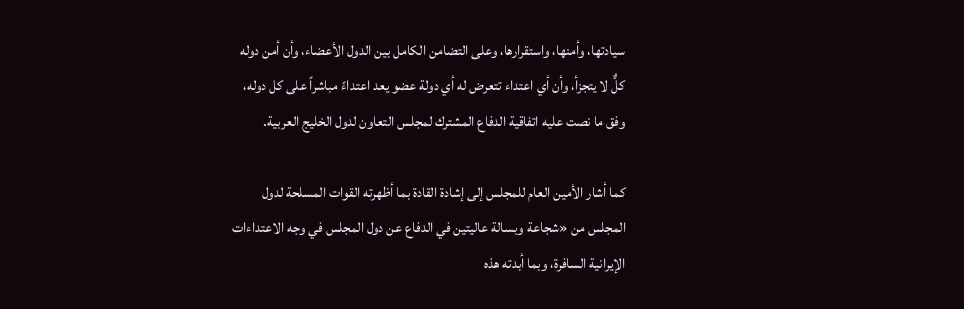سيادتها، وأمنها، واستقرارها، وعلى التضامن الكامل بين الدول الأعضاء، وأن أمن دوله كلٌّ لا يتجزأ، وأن أي اعتداء تتعرض له أي دولة عضو يعد اعتداءً مباشراً على كل دوله، وفق ما نصت عليه اتفاقية الدفاع المشترك لمجلس التعاون لدول الخليج العربية.

كما أشار الأمين العام للمجلس إلى إشادة القادة بما أظهرته القوات المسلحة لدول المجلس من «شجاعة وبسالة عاليتين في الدفاع عن دول المجلس في وجه الاعتداءات الإيرانية السافرة، وبما أبدته هذه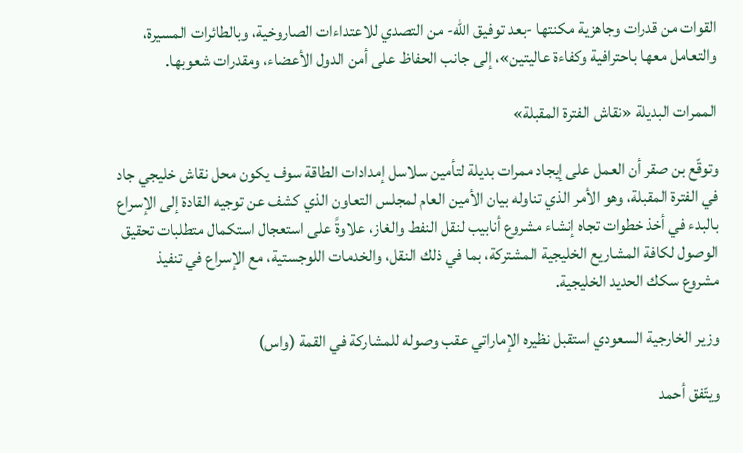القوات من قدرات وجاهزية مكنتها -بعد توفيق الله- من التصدي للاعتداءات الصاروخية، وبالطائرات المسيرة، والتعامل معها باحترافية وكفاءة عاليتين»، إلى جانب الحفاظ على أمن الدول الأعضاء، ومقدرات شعوبها.

الممرات البديلة «نقاش الفترة المقبلة»

وتوقّع بن صقر أن العمل على إيجاد ممرات بديلة لتأمين سلاسل إمدادات الطاقة سوف يكون محل نقاش خليجي جاد في الفترة المقبلة، وهو الأمر الذي تناوله بيان الأمين العام لمجلس التعاون الذي كشف عن توجيه القادة إلى الإسراع بالبدء في أخذ خطوات تجاه إنشاء مشروع أنابيب لنقل النفط والغاز، علاوةً على استعجال استكمال متطلبات تحقيق الوصول لكافة المشاريع الخليجية المشتركة، بما في ذلك النقل، والخدمات اللوجستية، مع الإسراع في تنفيذ مشروع سكك الحديد الخليجية.

وزير الخارجية السعودي استقبل نظيره الإماراتي عقب وصوله للمشاركة في القمة (واس)

ويتّفق أحمد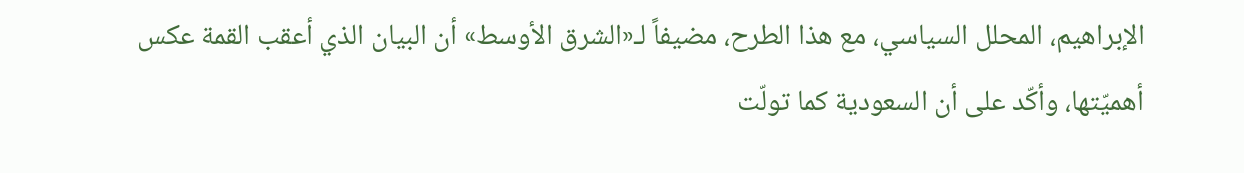الإبراهيم، المحلل السياسي، مع هذا الطرح، مضيفاً لـ«الشرق الأوسط» أن البيان الذي أعقب القمة عكس أهميّتها، وأكّد على أن السعودية كما تولّت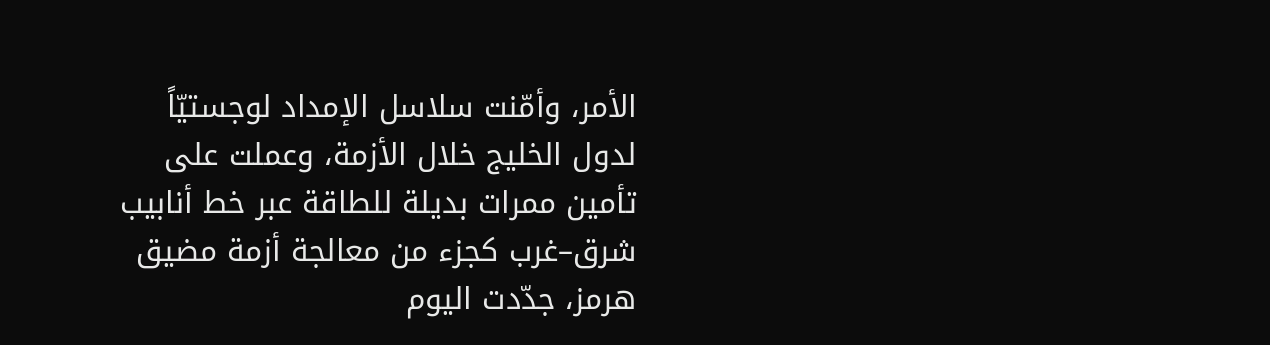الأمر، وأمّنت سلاسل الإمداد لوجستيّاً لدول الخليج خلال الأزمة، وعملت على تأمين ممرات بديلة للطاقة عبر خط أنابيب شرق–غرب كجزء من معالجة أزمة مضيق هرمز، جدّدت اليوم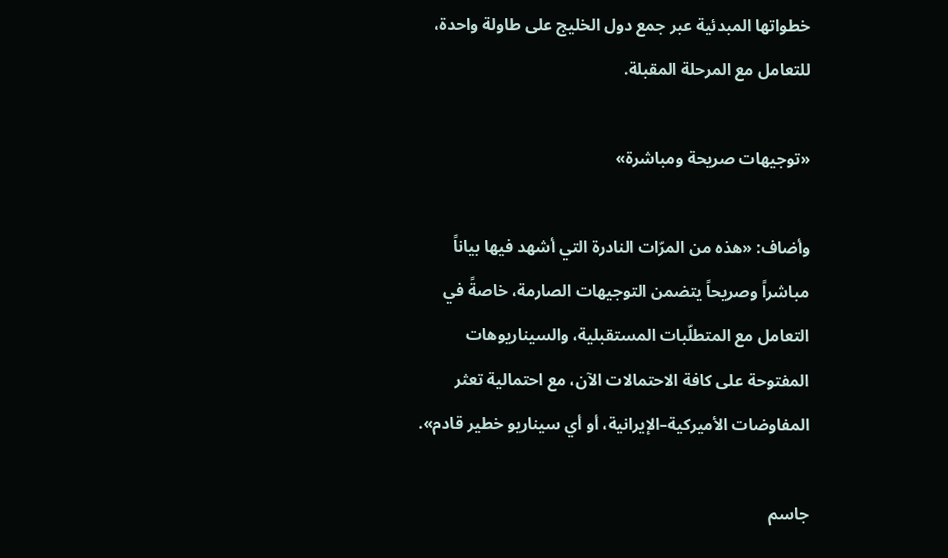خطواتها المبدئية عبر جمع دول الخليج على طاولة واحدة، للتعامل مع المرحلة المقبلة.

«توجيهات صريحة ومباشرة»

وأضاف: «هذه من المرّات النادرة التي أشهد فيها بياناً مباشراً وصريحاً يتضمن التوجيهات الصارمة، خاصةً في التعامل مع المتطلّبات المستقبلية، والسيناريوهات المفتوحة على كافة الاحتمالات الآن، مع احتمالية تعثر المفاوضات الأميركية–الإيرانية، أو أي سيناريو خطير قادم».

جاسم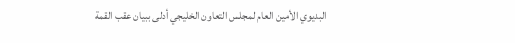البديوي الأمين العام لمجلس التعاون الخليجي أدلى ببيان عقب القمة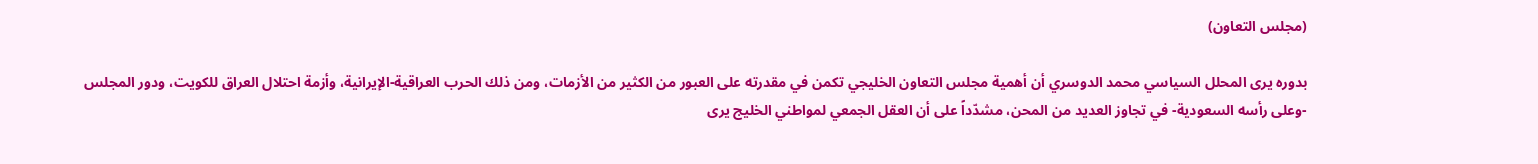(مجلس التعاون)

بدوره يرى المحلل السياسي محمد الدوسري أن أهمية مجلس التعاون الخليجي تكمن في مقدرته على العبور من الكثير من الأزمات، ومن ذلك الحرب العراقية-الإيرانية، وأزمة احتلال العراق للكويت، ودور المجلس -وعلى رأسه السعودية- في تجاوز العديد من المحن، مشدّداً على أن العقل الجمعي لمواطني الخليج يرى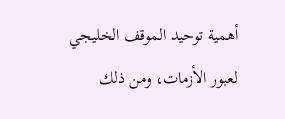أهمية توحيد الموقف الخليجي لعبور الأزمات، ومن ذلك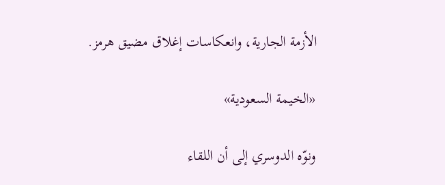الأزمة الجارية، وانعكاسات إغلاق مضيق هرمز.

«الخيمة السعودية»

ونوّه الدوسري إلى أن اللقاء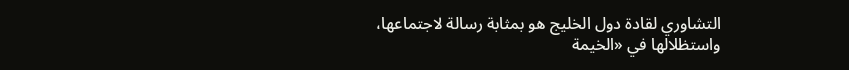التشاوري لقادة دول الخليج هو بمثابة رسالة لاجتماعها، واستظلالها في «الخيمة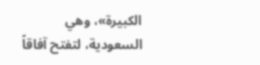الكبيرة»، وهي السعودية، لتفتح آفاقاً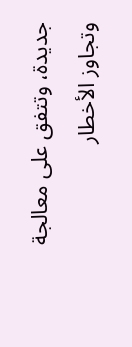جديدة، وتتفق على معالجة وتجاوز الأخطار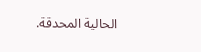الحالية المحدقة.